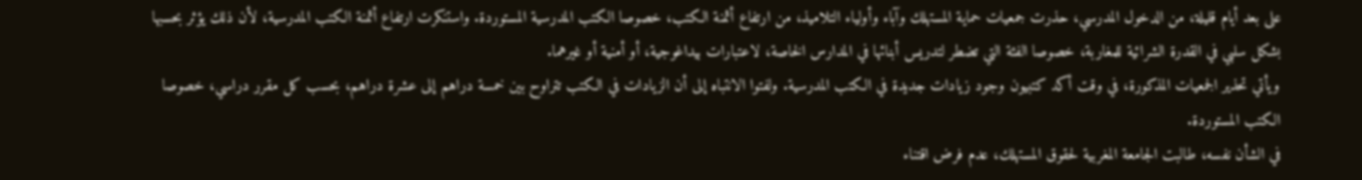على بعد أيام قليلة، من الدخول المدرسي، حذرت جمعيات حماية المستهلك وآباء وأولياء التلاميذ، من ارتفاع أثمنة الكتب، خصوصا الكتب المدرسية المستوردة. واستنكرت ارتفاع أثمنة الكتب المدرسية، لأن ذلك يؤثر بحسبها بشكل سلبي في القدرة الشرائية للمغاربة، خصوصا الفئة التي تضطر لتدريس أبنائها في المدارس الخاصة، لاعتبارات بيداغوجية، أو أمنية أو غيرهما.
ويأتي تحذير الجمعيات المذكورة، في وقت أكد كتبيون وجود زيادات جديدة في الكتب المدرسية. ولفتوا الانتباه إلى أن الزيادات في الكتب تتراوح بين خمسة دراهم إلى عشرة دراهم، بحسب كل مقرر دراسي، خصوصا الكتب المستوردة.
في الشأن نفسه، طالبت الجامعة المغربية لحقوق المستهلك، عدم فرض اقتناء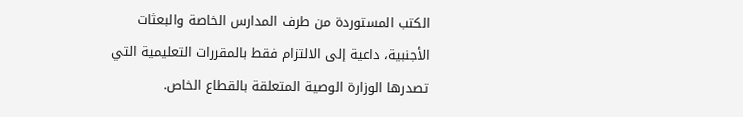الكتب المستوردة من طرف المدارس الخاصة والبعثات الأجنبية، داعية إلى الالتزام فقط بالمقررات التعليمية التي تصدرها الوزارة الوصية المتعلقة بالقطاع الخاص.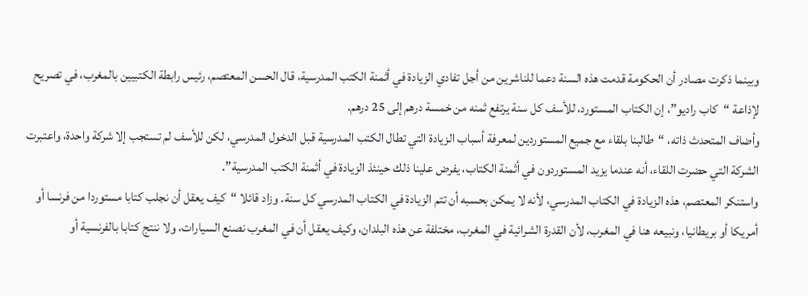وبينما ذكرت مصادر أن الحكومة قدمت هذه السنة دعما للناشرين من أجل تفادي الزيادة في أثمنة الكتب المدرسية، قال الحسن المعتصم، رئيس رابطة الكتبيين بالمغرب، في تصريح لإذاعة “كاب راديو”، إن الكتاب المستورد، للأسف كل سنة يرتفع ثمنه من خمسة درهم إلى 25 درهم.
وأضاف المتحدث ذاته، “طالبنا بلقاء مع جميع المستوردين لمعرفة أسباب الزيادة التي تطال الكتب المدرسية قبل الدخول المدرسي، لكن للأسف لم تستجب إلا شركة واحدة، واعتبرت الشركة التي حضرت اللقاء، أنه عندما يزيد المستوردون في أثمنة الكتاب، يفرض علينا ذلك حينئذ الزيادة في أثمنة الكتب المدرسية”.
واستنكر المعتصم، هذه الزيادة في الكتاب المدرسي، لأنه لا يمكن بحسبه أن تتم الزيادة في الكتاب المدرسي كل سنة. وزاد قائلا “كيف يعقل أن نجلب كتابا مستوردا من فرنسا أو أمريكا أو بريطانيا، ونبيعه هنا في المغرب، لأن القدرة الشرائية في المغرب، مختلفة عن هذه البلدان، وكيف يعقل أن في المغرب نصنع السيارات، ولا ننتج كتابا بالفرنسية أو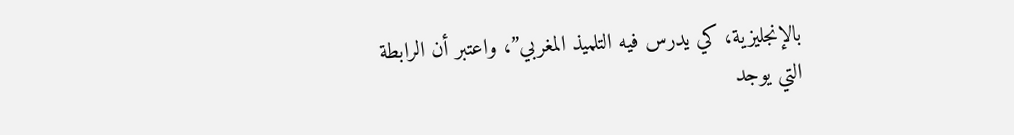بالإنجليزية، كي يدرس فيه التلميذ المغربي”، واعتبر أن الرابطة التي يوجد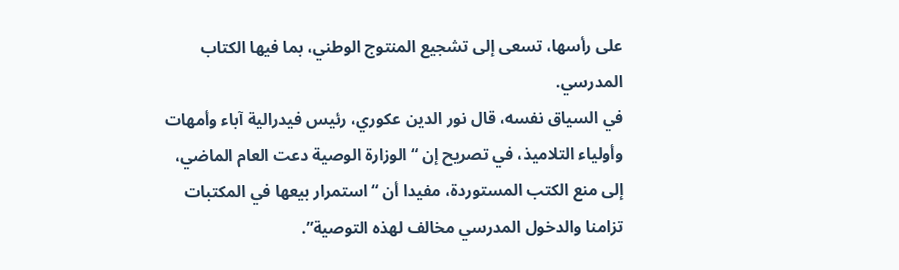على رأسها، تسعى إلى تشجيع المنتوج الوطني، بما فيها الكتاب المدرسي.
في السياق نفسه، قال نور الدين عكوري، رئيس فيدرالية آباء وأمهات وأولياء التلاميذ، في تصريح إن “الوزارة الوصية دعت العام الماضي، إلى منع الكتب المستوردة، مفيدا أن “استمرار بيعها في المكتبات تزامنا والدخول المدرسي مخالف لهذه التوصية”.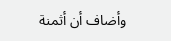وأضاف أن أثمنة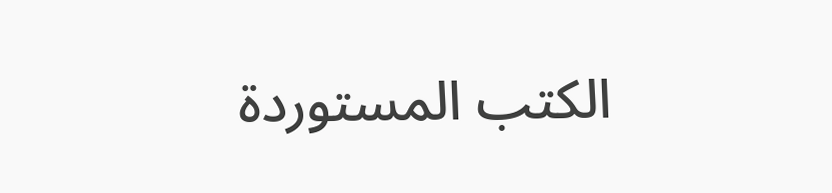الكتب المستوردة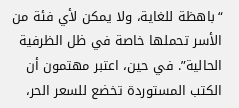“باهظة للغاية، ولا يمكن لأي فئة من الأسر تحملها خاصة في ظل الظرفية الحالية”. في حين، اعتبر مهتمون أن الكتب المستوردة تخضع للسعر الحر،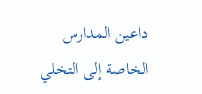داعين المدارس الخاصة إلى التخلي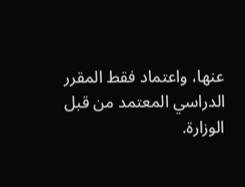عنها، واعتماد فقط المقرر الدراسي المعتمد من قبل الوزارة.